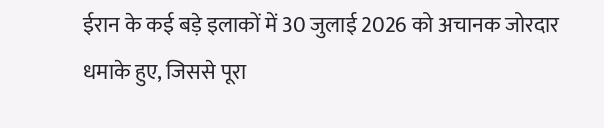ईरान के कई बड़े इलाकों में 30 जुलाई 2026 को अचानक जोरदार धमाके हुए, जिससे पूरा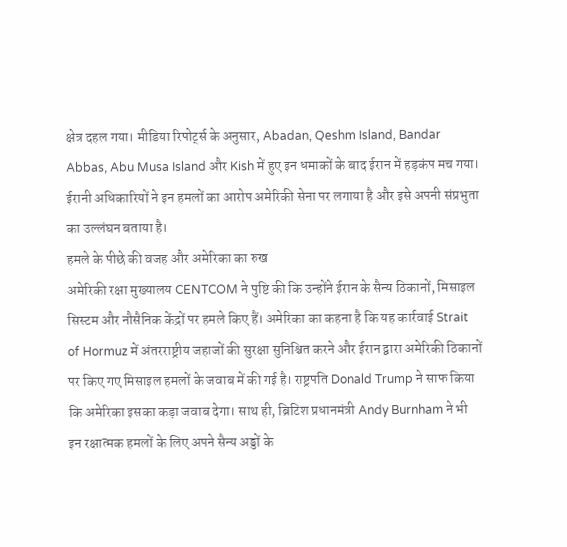क्षेत्र दहल गया। मीडिया रिपोर्ट्स के अनुसार, Abadan, Qeshm Island, Bandar Abbas, Abu Musa Island और Kish में हुए इन धमाकों के बाद ईरान में हड़कंप मच गया। ईरानी अधिकारियों ने इन हमलों का आरोप अमेरिकी सेना पर लगाया है और इसे अपनी संप्रभुता का उल्लंघन बताया है।
हमले के पीछे की वजह और अमेरिका का रुख
अमेरिकी रक्षा मुख्यालय CENTCOM ने पुष्टि की कि उन्होंने ईरान के सैन्य ठिकानों, मिसाइल सिस्टम और नौसैनिक केंद्रों पर हमले किए हैं। अमेरिका का कहना है कि यह कार्रवाई Strait of Hormuz में अंतरराष्ट्रीय जहाजों की सुरक्षा सुनिश्चित करने और ईरान द्वारा अमेरिकी ठिकानों पर किए गए मिसाइल हमलों के जवाब में की गई है। राष्ट्रपति Donald Trump ने साफ किया कि अमेरिका इसका कड़ा जवाब देगा। साथ ही, ब्रिटिश प्रधानमंत्री Andy Burnham ने भी इन रक्षात्मक हमलों के लिए अपने सैन्य अड्डों के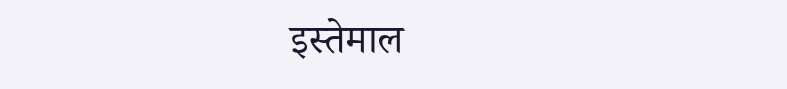इस्तेमाल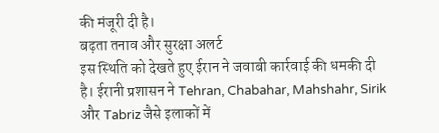की मंजूरी दी है।
बढ़ता तनाव और सुरक्षा अलर्ट
इस स्थिति को देखते हुए ईरान ने जवाबी कार्रवाई की धमकी दी है। ईरानी प्रशासन ने Tehran, Chabahar, Mahshahr, Sirik और Tabriz जैसे इलाकों में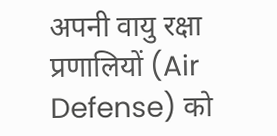अपनी वायु रक्षा प्रणालियों (Air Defense) को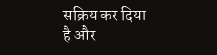सक्रिय कर दिया है और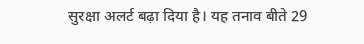सुरक्षा अलर्ट बढ़ा दिया है। यह तनाव बीते 29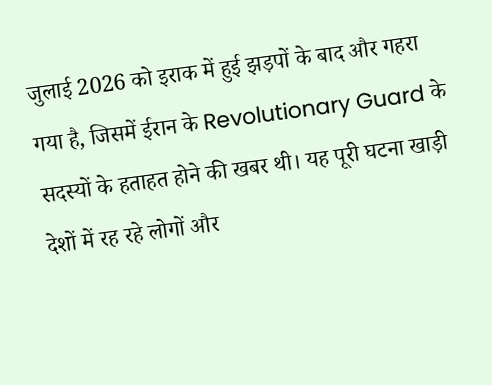जुलाई 2026 को इराक में हुई झड़पों के बाद और गहरा गया है, जिसमें ईरान के Revolutionary Guard के सदस्यों के हताहत होने की खबर थी। यह पूरी घटना खाड़ी देशों में रह रहे लोगों और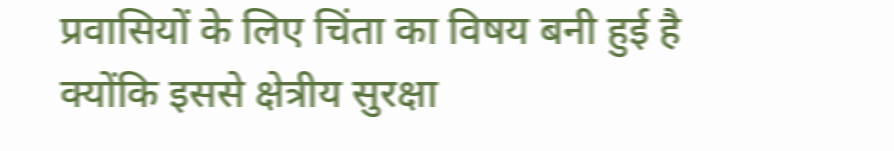प्रवासियों के लिए चिंता का विषय बनी हुई है क्योंकि इससे क्षेत्रीय सुरक्षा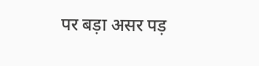पर बड़ा असर पड़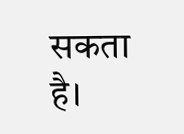सकता है।